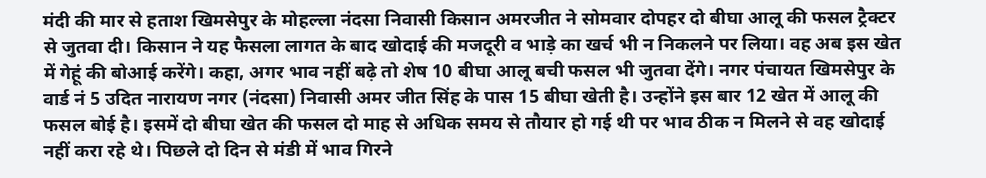मंदी की मार से हताश खिमसेपुर के मोहल्ला नंदसा निवासी किसान अमरजीत ने सोमवार दोपहर दो बीघा आलू की फसल ट्रैक्टर से जुतवा दी। किसान ने यह फैसला लागत के बाद खोदाई की मजदूरी व भाड़े का खर्च भी न निकलने पर लिया। वह अब इस खेत में गेहूं की बोआई करेंगे। कहा, अगर भाव नहीं बढ़े तो शेष 10 बीघा आलू बची फसल भी जुतवा देंगे। नगर पंचायत खिमसेपुर के वार्ड नं 5 उदित नारायण नगर (नंदसा) निवासी अमर जीत सिंह के पास 15 बीघा खेती है। उन्होंने इस बार 12 खेत में आलू की फसल बोई है। इसमें दो बीघा खेत की फसल दो माह से अधिक समय से तौयार हो गई थी पर भाव ठीक न मिलने से वह खोदाई नहीं करा रहे थे। पिछले दो दिन से मंडी में भाव गिरने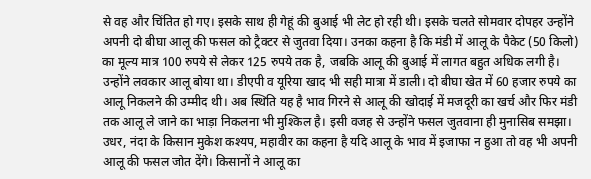से वह और चिंतित हो गए। इसके साथ ही गेहूं की बुआई भी लेट हो रही थी। इसके चलते सोमवार दोपहर उन्होंने अपनी दो बीघा आलू की फसल को ट्रैक्टर से जुतवा दिया। उनका कहना है कि मंडी में आलू के पैकेट (50 किलो) का मूल्य मात्र 100 रुपये से लेकर 125 रुपये तक है, जबकि आलू की बुआई में लागत बहुत अधिक लगी है। उन्होंने लवकार आलू बोया था। डीएपी व यूरिया खाद भी सही मात्रा में डाली। दो बीघा खेत में 60 हजार रुपये का आलू निकलने की उम्मीद थी। अब स्थिति यह है भाव गिरने से आलू की खोदाई में मजदूरी का खर्च और फिर मंडी तक आलू ले जाने का भाड़ा निकलना भी मुश्किल है। इसी वजह से उन्होंने फसल जुतवाना ही मुनासिब समझा। उधर, नंदा के किसान मुकेश कश्यप, महावीर का कहना है यदि आलू के भाव में इजाफा न हुआ तो वह भी अपनी आलू की फसल जोत देंगे। किसानों ने आलू का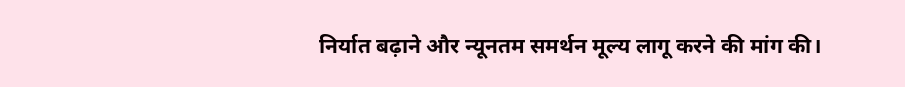निर्यात बढ़ाने और न्यूनतम समर्थन मूल्य लागू करने की मांग की।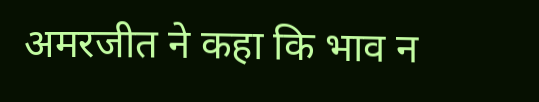अमरजीत ने कहा कि भाव न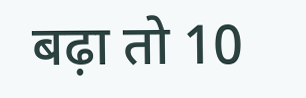बढ़ा तो 10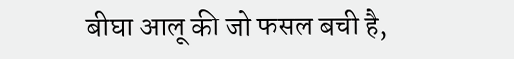बीघा आलू की जो फसल बची है,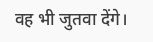वह भी जुतवा देंगे।